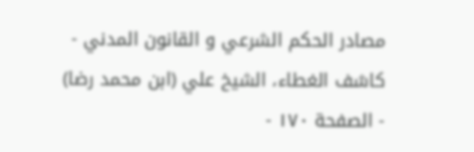مصادر الحكم الشرعي و القانون المدني - كاشف الغطاء، الشيخ علي (ابن محمد رضا) - الصفحة ١٧٠ -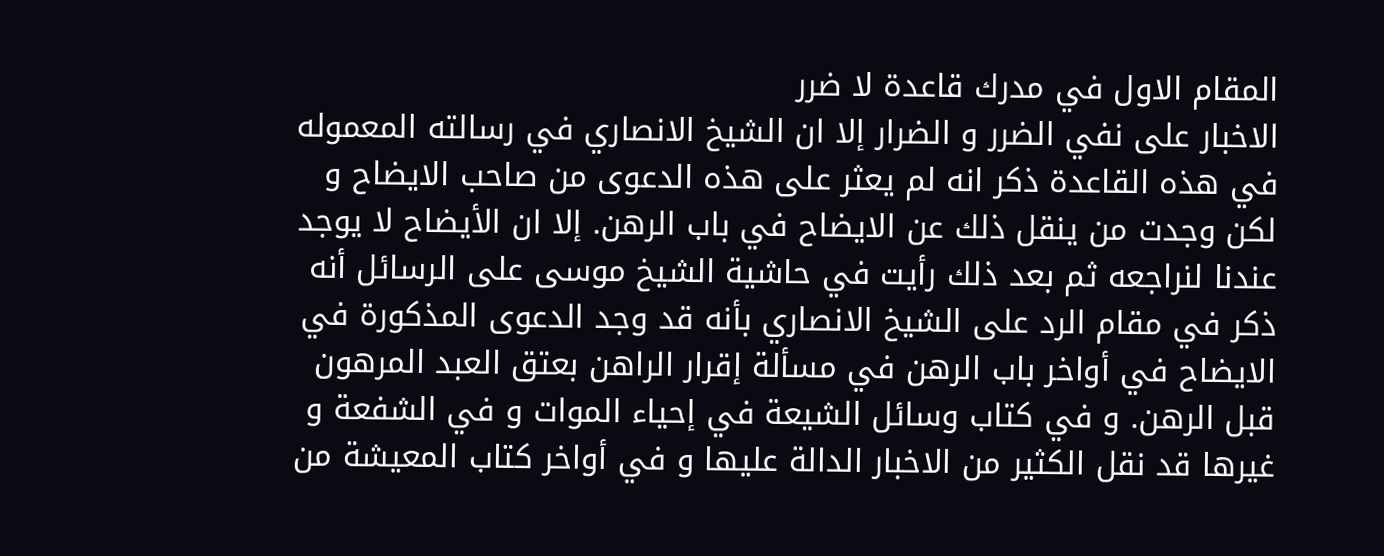المقام الاول في مدرك قاعدة لا ضرر
الاخبار على نفي الضرر و الضرار إلا ان الشيخ الانصاري في رسالته المعموله في هذه القاعدة ذكر انه لم يعثر على هذه الدعوى من صاحب الايضاح و لكن وجدت من ينقل ذلك عن الايضاح في باب الرهن. إلا ان الأيضاح لا يوجد عندنا لنراجعه ثم بعد ذلك رأيت في حاشية الشيخ موسى على الرسائل أنه ذكر في مقام الرد على الشيخ الانصاري بأنه قد وجد الدعوى المذكورة في الايضاح في أواخر باب الرهن في مسألة إقرار الراهن بعتق العبد المرهون قبل الرهن. و في كتاب وسائل الشيعة في إحياء الموات و في الشفعة و غيرها قد نقل الكثير من الاخبار الدالة عليها و في أواخر كتاب المعيشة من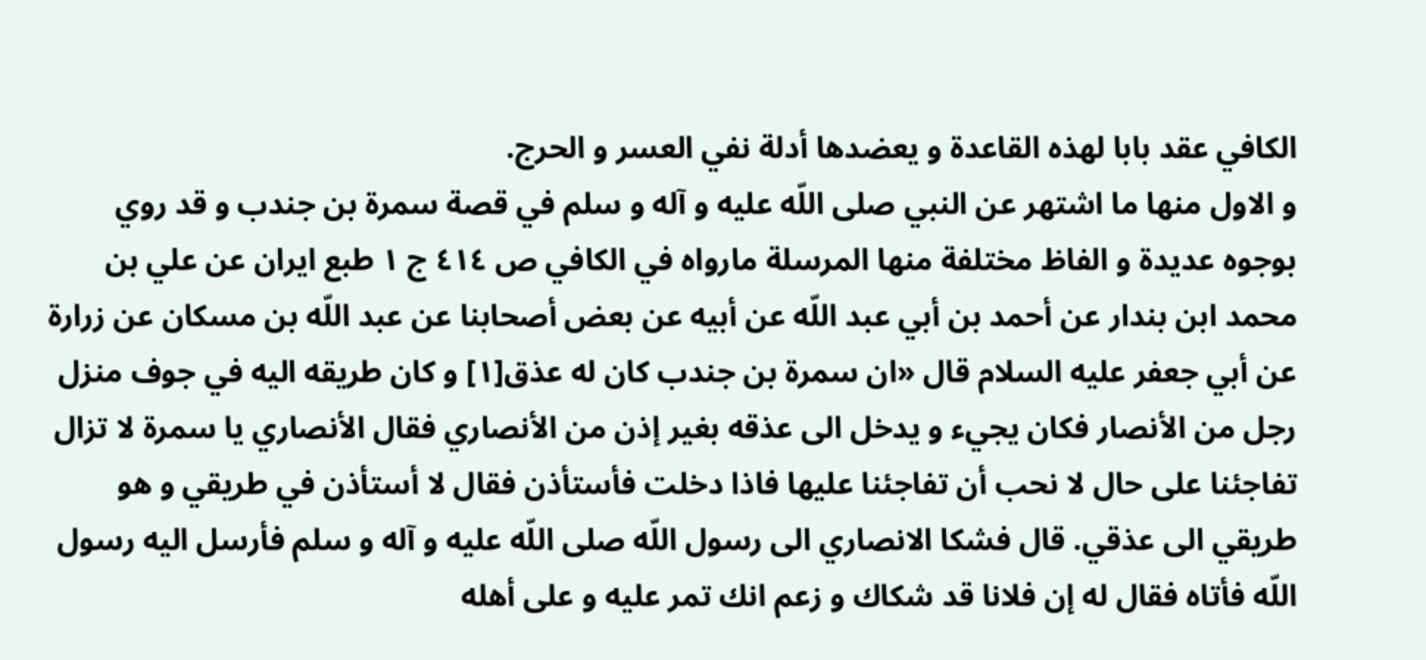الكافي عقد بابا لهذه القاعدة و يعضدها أدلة نفي العسر و الحرج.
و الاول منها ما اشتهر عن النبي صلى اللّه عليه و آله و سلم في قصة سمرة بن جندب و قد روي بوجوه عديدة و الفاظ مختلفة منها المرسلة مارواه في الكافي ص ٤١٤ ج ١ طبع ايران عن علي بن محمد ابن بندار عن أحمد بن أبي عبد اللّه عن أبيه عن بعض أصحابنا عن عبد اللّه بن مسكان عن زرارة عن أبي جعفر عليه السلام قال «ان سمرة بن جندب كان له عذق[١] و كان طريقه اليه في جوف منزل رجل من الأنصار فكان يجيء و يدخل الى عذقه بغير إذن من الأنصاري فقال الأنصاري يا سمرة لا تزال تفاجئنا على حال لا نحب أن تفاجئنا عليها فاذا دخلت فأستأذن فقال لا أستأذن في طريقي و هو طريقي الى عذقي. قال فشكا الانصاري الى رسول اللّه صلى اللّه عليه و آله و سلم فأرسل اليه رسول اللّه فأتاه فقال له إن فلانا قد شكاك و زعم انك تمر عليه و على أهله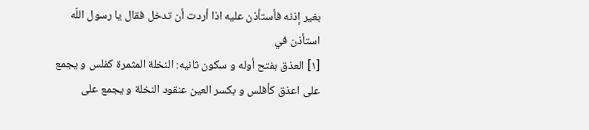بغير إذنه فأستأذن عليه اذا أردت أن تدخل فقال يا رسول اللّه استأذن في
[١] العذق بفتح أوله و سكون ثانيه: النخلة المثمرة كفلس و يجمع على اعذق كأفلس و بكسر العين عنقود النخلة و يجمع على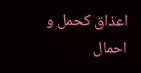اعذاق كحمل و احمال